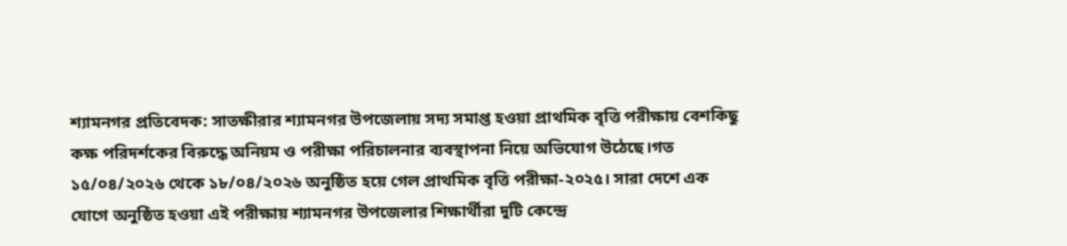শ্যামনগর প্রতিবেদক: সাতক্ষীরার শ্যামনগর উপজেলায় সদ্য সমাপ্ত হওয়া প্রাথমিক বৃত্তি পরীক্ষায় বেশকিছু কক্ষ পরিদর্শকের বিরুদ্ধে অনিয়ম ও পরীক্ষা পরিচালনার ব্যবস্থাপনা নিয়ে অভিযোগ উঠেছে।গত ১৫/০৪/২০২৬ থেকে ১৮/০৪/২০২৬ অনুষ্ঠিত হয়ে গেল প্রাথমিক বৃত্তি পরীক্ষা-২০২৫। সারা দেশে এক যোগে অনুষ্ঠিত হওয়া এই পরীক্ষায় শ্যামনগর উপজেলার শিক্ষার্থীরা দুটি কেন্দ্রে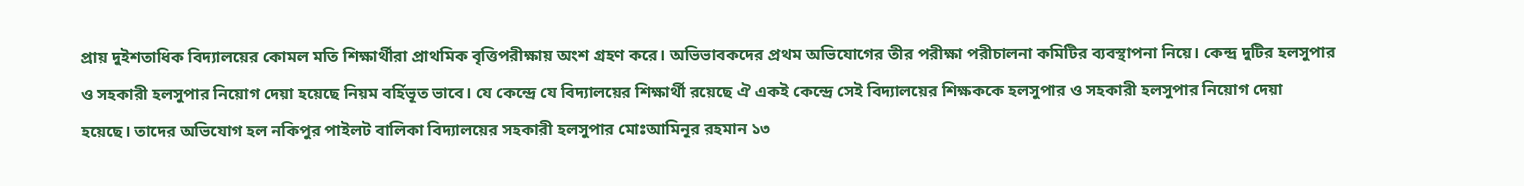প্রায় দুইশতাধিক বিদ্যালয়ের কোমল মতি শিক্ষার্থীরা প্রাথমিক বৃত্তিপরীক্ষায় অংশ গ্রহণ করে। অভিভাবকদের প্রথম অভিযোগের তীর পরীক্ষা পরীচালনা কমিটির ব্যবস্থাপনা নিয়ে। কেন্দ্র দুটির হলসুপার ও সহকারী হলসুপার নিয়োগ দেয়া হয়েছে নিয়ম বর্হিভূত ভাবে। যে কেন্দ্রে যে বিদ্যালয়ের শিক্ষার্থী রয়েছে ঐ একই কেন্দ্রে সেই বিদ্যালয়ের শিক্ষককে হলসুপার ও সহকারী হলসুপার নিয়োগ দেয়া হয়েছে। তাদের অভিযোগ হল নকিপুর পাইলট বালিকা বিদ্যালয়ের সহকারী হলসুপার মোঃআমিনূর রহমান ১৩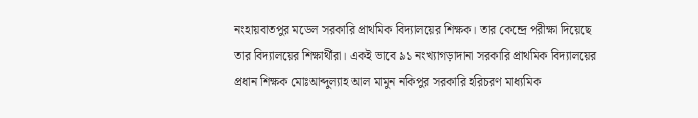নংহায়বাতপুর মডেল সরকারি প্রাথমিক বিদ্যালয়ের শিক্ষক। তার কেন্দ্রে পরীক্ষা দিয়েছে তার বিদ্যালয়ের শিক্ষার্থীরা। একই ভাবে ৯১ নংখ্যাগড়াদানা সরকারি প্রাথমিক বিদ্যালয়ের প্রধান শিক্ষক মোঃআব্দুল্যাহ আল মামুন নকিপুর সরকারি হরিচরণ মাধ্যমিক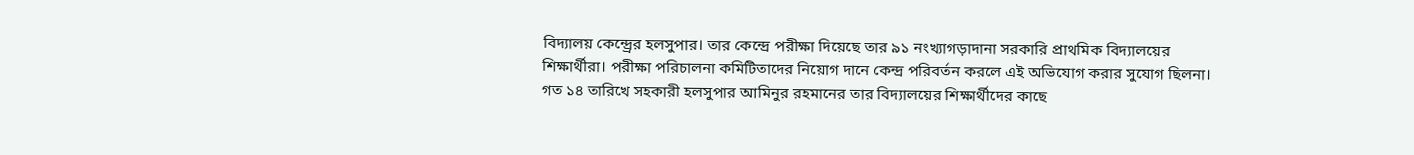বিদ্যালয় কেন্দ্র্রের হলসুপার। তার কেন্দ্রে পরীক্ষা দিয়েছে তার ৯১ নংখ্যাগড়াদানা সরকারি প্রাথমিক বিদ্যালয়ের শিক্ষার্থীরা। পরীক্ষা পরিচালনা কমিটিতাদের নিয়োগ দানে কেন্দ্র পরিবর্তন করলে এই অভিযোগ করার সুযোগ ছিলনা।
গত ১৪ তারিখে সহকারী হলসুপার আমিনুর রহমানের তার বিদ্যালয়ের শিক্ষার্থীদের কাছে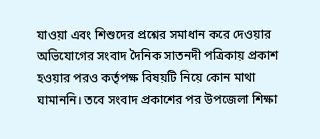যাওয়া এবং শিশুদের প্রশ্নের সমাধান করে দেওয়ার অভিযোগের সংবাদ দৈনিক সাতনদী পত্রিকায় প্রকাশ হওয়ার পরও কর্তৃপক্ষ বিষয়টি নিয়ে কোন মাথা ঘামাননি। তবে সংবাদ প্রকাশের পর উপজেলা শিক্ষা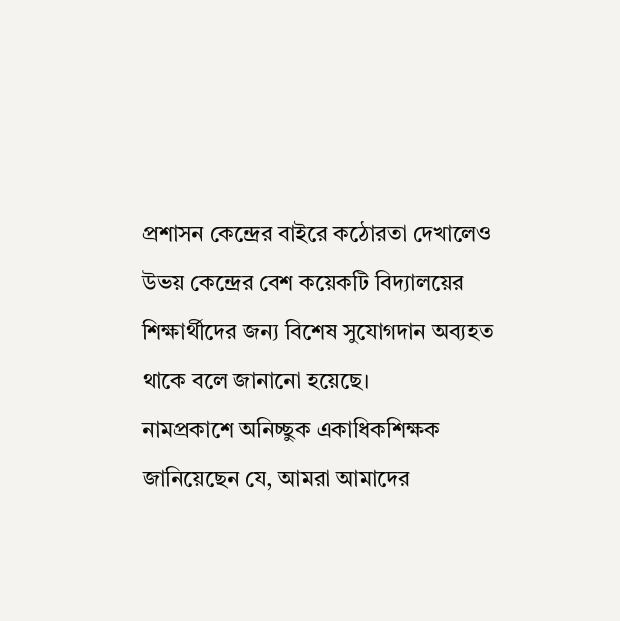প্রশাসন কেন্দ্রের বাইরে কঠোরতা দেখালেও উভয় কেন্দ্রের বেশ কয়েকটি বিদ্যালয়ের শিক্ষার্থীদের জন্য বিশেষ সুযোগদান অব্যহত থাকে বলে জানানো হয়েছে।
নামপ্রকাশে অনিচ্ছুক একাধিকশিক্ষক জানিয়েছেন যে, আমরা আমাদের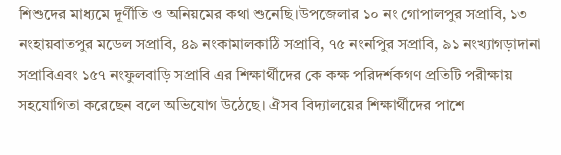শিশুদের মাধ্যমে দূর্ণীতি ও অনিয়মের কথা শুনেছি।উপজেলার ১০ নং গোপালপুর সপ্রাবি, ১৩ নংহায়বাতপুর মডেল সপ্রাবি, ৪৯ নংকামালকাঠি সপ্রাবি, ৭৫ নংনপিুর সপ্রাবি, ৯১ নংখ্যাগড়াদানা সপ্রাবিএবং ১৫৭ নংফুলবাড়ি সপ্রাবি এর শিক্ষার্থীদের কে কক্ষ পরিদর্শকগণ প্রতিটি পরীক্ষায় সহযোগিতা করেছেন বলে অভিযোগ উঠেছে। ঐসব বিদ্যালয়ের শিক্ষার্থীদের পাশে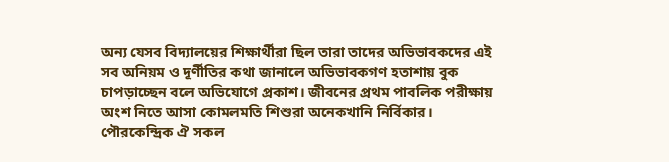অন্য যেসব বিদ্যালয়ের শিক্ষার্থীরা ছিল তারা তাদের অভিভাবকদের এই সব অনিয়ম ও দূর্ণীতির কথা জানালে অভিভাবকগণ হতাশায় বুক চাপড়াচ্ছেন বলে অভিযোগে প্রকাশ। জীবনের প্রথম পাবলিক পরীক্ষায় অংশ নিতে আসা কোমলমতি শিশুরা অনেকখানি নির্বিকার। পৌরকেন্দ্রিক ঐ সকল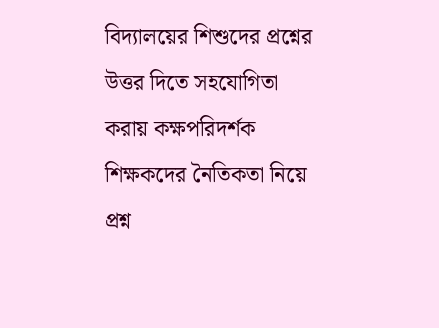বিদ্যালয়ের শিশুদের প্রশ্নের উত্তর দিতে সহযোগিতা করায় কক্ষপরিদর্শক শিক্ষকদের নৈতিকতা নিয়ে প্রশ্ন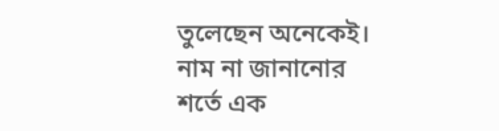তুলেছেন অনেকেই।
নাম না জানানোর শর্তে এক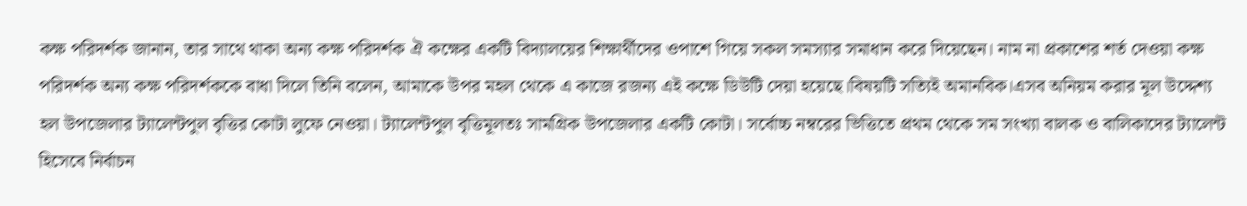কক্ষ পরিদর্শক জানান, তার সাথে থাকা অন্য কক্ষ পরিদর্শক ঐ কক্ষের একটি বিদ্যালয়ের শিক্ষার্থীদের ওপাশে গিয়ে সকল সমস্যার সমাধান করে দিয়েছেন। নাম না প্রকাশের শর্ত দেওয়া কক্ষ পরিদর্শক অন্য কক্ষ পরিদর্শককে বাধা দিলে তিনি বলেন, আমাকে উপর মহল থেকে এ কাজে রজন্য এই কক্ষে ডিউটি দেয়া হয়েছে।বিষয়টি সত্যিই অমানবিক।এসব অনিয়ম করার মূল উদ্দেশ্য হল উপজেলার ট্যালেন্টপুল বৃত্তির কোটা লুফে নেওয়া। ট্যালেন্টপুল বৃত্তিমূলতঃ সামগ্রিক উপজেলার একটি কোটা। সর্বোচ্চ নম্বরের ভিত্তিতে প্রথম থেকে সম সংখ্যা বালক ও বালিকাদের ট্যালেন্ট হিসেবে নির্বাচন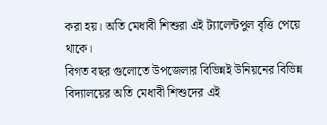করা হয়। অতি মেধাবী শিশুরা এই ট্যালেন্টপুল বৃত্তি পেয়ে থাকে।
বিগত বছর গুলোতে উপজেলার বিভিন্নই উনিয়নের বিভিন্ন বিদ্যালয়ের অতি মেধাবী শিশুদের এই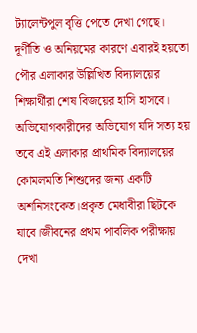ট্যালেন্টপুল বৃত্তি পেতে দেখা গেছে। দূর্ণীতি ও অনিয়মের কারণে এবারই হয়তো পৌর এলাকার উল্লিখিত বিদ্যালয়ের শিক্ষার্থীরা শেষ বিজয়ের হাসি হাসবে। অভিযোগকারীদের অভিযোগ যদি সত্য হয় তবে এই এলাকার প্রাথমিক বিদ্যালয়ের কোমলমতি শিশুদের জন্য একটি অশনিসংকেত।প্রকৃত মেধাবীরা ছিটকে যাবে।জীবনের প্রথম পাবলিক পরীক্ষায় দেখা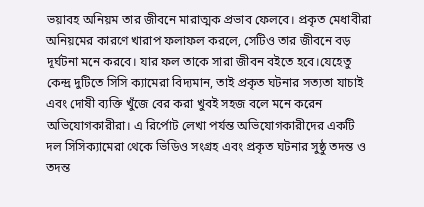ভয়াবহ অনিয়ম তার জীবনে মারাত্মক প্রভাব ফেলবে। প্রকৃত মেধাবীরা অনিয়মের কারণে খারাপ ফলাফল করলে, সেটিও তার জীবনে বড় দূর্ঘটনা মনে করবে। যার ফল তাকে সারা জীবন বইতে হবে।যেহেতু কেন্দ্র দুটিতে সিসি ক্যামেরা বিদ্যমান, তাই প্রকৃত ঘটনার সত্যতা যাচাই এবং দোষী ব্যক্তি খুঁজে বের করা খুবই সহজ বলে মনে করেন অভিযোগকারীরা। এ রির্পোট লেখা পর্যন্ত অভিযোগকারীদের একটি দল সিসিক্যামেরা থেকে ভিডিও সংগ্রহ এবং প্রকৃত ঘটনার সুষ্ঠু তদন্ত ও তদন্ত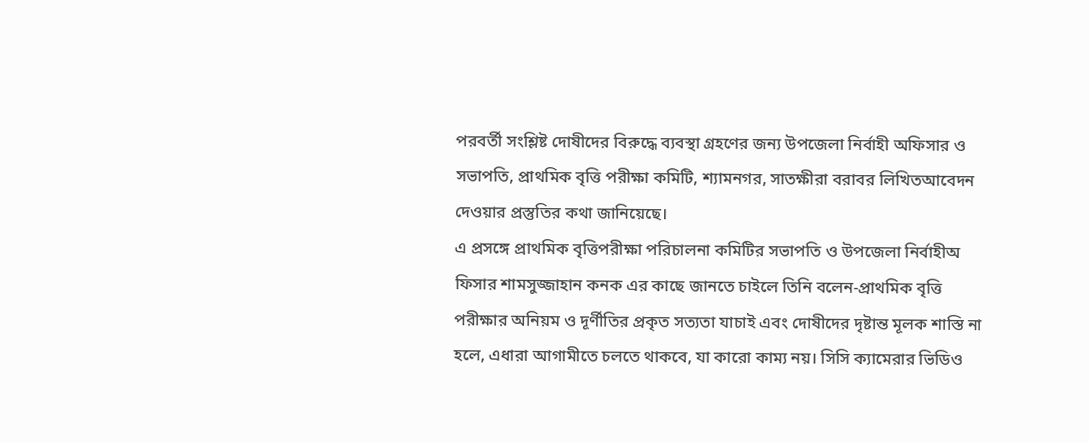পরবর্তী সংশ্লিষ্ট দোষীদের বিরুদ্ধে ব্যবস্থা গ্রহণের জন্য উপজেলা নির্বাহী অফিসার ও সভাপতি, প্রাথমিক বৃত্তি পরীক্ষা কমিটি, শ্যামনগর, সাতক্ষীরা বরাবর লিখিতআবেদন দেওয়ার প্রস্তুতির কথা জানিয়েছে।
এ প্রসঙ্গে প্রাথমিক বৃত্তিপরীক্ষা পরিচালনা কমিটির সভাপতি ও উপজেলা নির্বাহীঅ ফিসার শামসুজ্জাহান কনক এর কাছে জানতে চাইলে তিনি বলেন-প্রাথমিক বৃত্তি পরীক্ষার অনিয়ম ও দূর্ণীতির প্রকৃত সত্যতা যাচাই এবং দোষীদের দৃষ্টান্ত মূলক শাস্তি না হলে, এধারা আগামীতে চলতে থাকবে, যা কারো কাম্য নয়। সিসি ক্যামেরার ভিডিও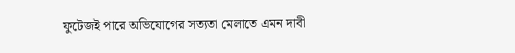ফুটেজই পারে অভিযোগের সত্যতা মেলাতে এমন দাবী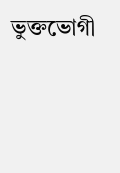ভুক্তভোগী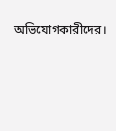অভিযোগকারীদের।